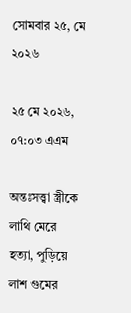সোমবার ২৫, মে ২০২৬

২৫ মে ২০২৬, ০৭:০৩ এএম

অন্তঃসত্ত্বা স্ত্রীকে লাথি মেরে হত্যা, পুড়িয়ে লাশ গুমের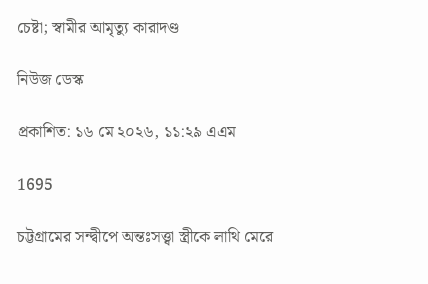চেষ্টা; স্বামীর আমৃত্যু কারাদণ্ড

নিউজ ডেস্ক

প্রকাশিত: ১৬ মে ২০২৬, ১১:২৯ এএম

1695

চট্টগ্রামের সন্দ্বীপে অন্তঃসত্ত্বা স্ত্রীকে লাথি মেরে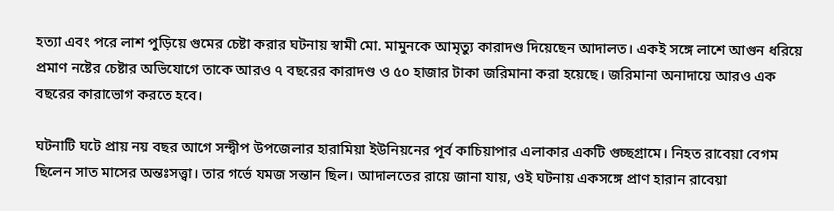হত্যা এবং পরে লাশ পুড়িয়ে গুমের চেষ্টা করার ঘটনায় স্বামী মো. মামুনকে আমৃত্যু কারাদণ্ড দিয়েছেন আদালত। একই সঙ্গে লাশে আগুন ধরিয়ে প্রমাণ নষ্টের চেষ্টার অভিযোগে তাকে আরও ৭ বছরের কারাদণ্ড ও ৫০ হাজার টাকা জরিমানা করা হয়েছে। জরিমানা অনাদায়ে আরও এক বছরের কারাভোগ করতে হবে।

ঘটনাটি ঘটে প্রায় নয় বছর আগে সন্দ্বীপ উপজেলার হারামিয়া ইউনিয়নের পূর্ব কাচিয়াপার এলাকার একটি গুচ্ছগ্রামে। নিহত রাবেয়া বেগম ছিলেন সাত মাসের অন্তঃসত্ত্বা। তার গর্ভে যমজ সন্তান ছিল। আদালতের রায়ে জানা যায়, ওই ঘটনায় একসঙ্গে প্রাণ হারান রাবেয়া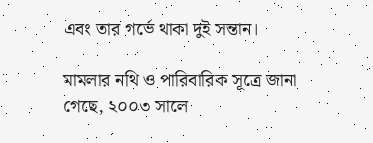এবং তার গর্ভে থাকা দুই সন্তান।

মামলার নথি ও পারিবারিক সূত্রে জানা গেছে, ২০০৩ সালে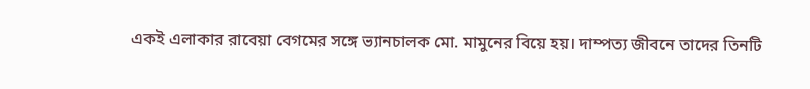একই এলাকার রাবেয়া বেগমের সঙ্গে ভ্যানচালক মো. মামুনের বিয়ে হয়। দাম্পত্য জীবনে তাদের তিনটি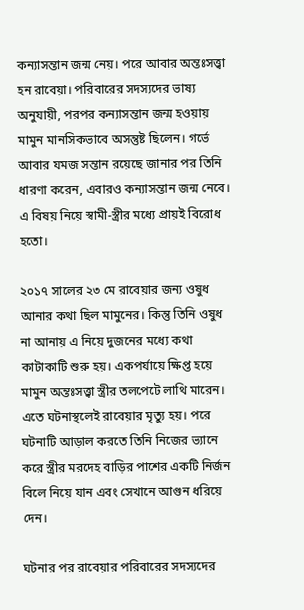কন্যাসন্তান জন্ম নেয়। পরে আবার অন্তঃসত্ত্বা হন রাবেয়া। পরিবারের সদস্যদের ভাষ্য অনুযায়ী, পরপর কন্যাসন্তান জন্ম হওয়ায় মামুন মানসিকভাবে অসন্তুষ্ট ছিলেন। গর্ভে আবার যমজ সন্তান রয়েছে জানার পর তিনি ধারণা করেন, এবারও কন্যাসন্তান জন্ম নেবে। এ বিষয় নিয়ে স্বামী-স্ত্রীর মধ্যে প্রায়ই বিরোধ হতো।

২০১৭ সালের ২৩ মে রাবেয়ার জন্য ওষুধ আনার কথা ছিল মামুনের। কিন্তু তিনি ওষুধ না আনায় এ নিয়ে দুজনের মধ্যে কথা কাটাকাটি শুরু হয়। একপর্যায়ে ক্ষিপ্ত হয়ে মামুন অন্তঃসত্ত্বা স্ত্রীর তলপেটে লাথি মারেন। এতে ঘটনাস্থলেই রাবেয়ার মৃত্যু হয়। পরে ঘটনাটি আড়াল করতে তিনি নিজের ভ্যানে করে স্ত্রীর মরদেহ বাড়ির পাশের একটি নির্জন বিলে নিয়ে যান এবং সেখানে আগুন ধরিয়ে দেন।

ঘটনার পর রাবেয়ার পরিবারের সদস্যদের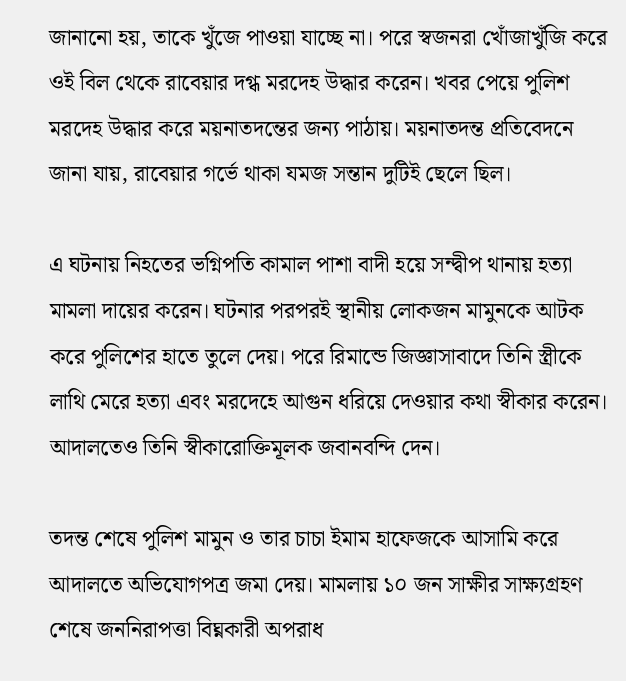জানানো হয়, তাকে খুঁজে পাওয়া যাচ্ছে না। পরে স্বজনরা খোঁজাখুঁজি করে ওই বিল থেকে রাবেয়ার দগ্ধ মরদেহ উদ্ধার করেন। খবর পেয়ে পুলিশ মরদেহ উদ্ধার করে ময়নাতদন্তের জন্য পাঠায়। ময়নাতদন্ত প্রতিবেদনে জানা যায়, রাবেয়ার গর্ভে থাকা যমজ সন্তান দুটিই ছেলে ছিল।

এ ঘটনায় নিহতের ভগ্নিপতি কামাল পাশা বাদী হয়ে সন্দ্বীপ থানায় হত্যা মামলা দায়ের করেন। ঘটনার পরপরই স্থানীয় লোকজন মামুনকে আটক করে পুলিশের হাতে তুলে দেয়। পরে রিমান্ডে জিজ্ঞাসাবাদে তিনি স্ত্রীকে লাথি মেরে হত্যা এবং মরদেহে আগুন ধরিয়ে দেওয়ার কথা স্বীকার করেন। আদালতেও তিনি স্বীকারোক্তিমূলক জবানবন্দি দেন।

তদন্ত শেষে পুলিশ মামুন ও তার চাচা ইমাম হাফেজকে আসামি করে আদালতে অভিযোগপত্র জমা দেয়। মামলায় ১০ জন সাক্ষীর সাক্ষ্যগ্রহণ শেষে জননিরাপত্তা বিঘ্নকারী অপরাধ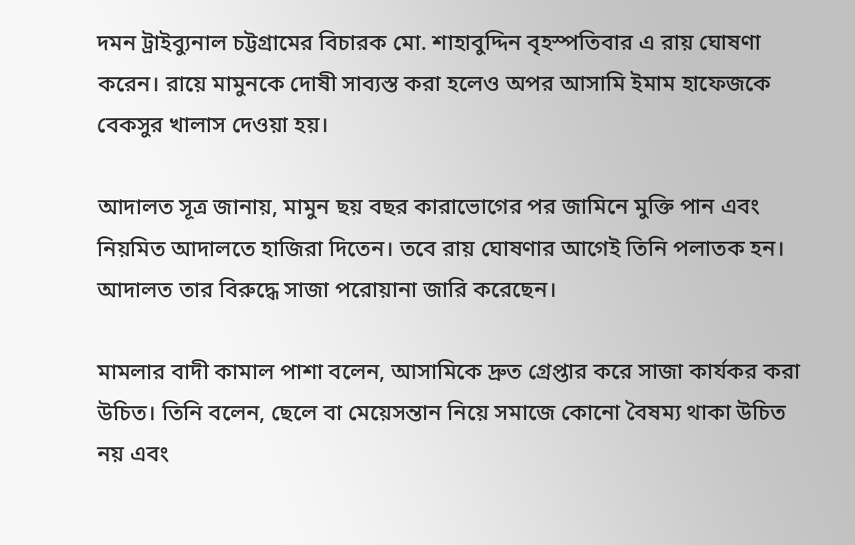দমন ট্রাইব্যুনাল চট্টগ্রামের বিচারক মো. শাহাবুদ্দিন বৃহস্পতিবার এ রায় ঘোষণা করেন। রায়ে মামুনকে দোষী সাব্যস্ত করা হলেও অপর আসামি ইমাম হাফেজকে বেকসুর খালাস দেওয়া হয়।

আদালত সূত্র জানায়, মামুন ছয় বছর কারাভোগের পর জামিনে মুক্তি পান এবং নিয়মিত আদালতে হাজিরা দিতেন। তবে রায় ঘোষণার আগেই তিনি পলাতক হন। আদালত তার বিরুদ্ধে সাজা পরোয়ানা জারি করেছেন।

মামলার বাদী কামাল পাশা বলেন, আসামিকে দ্রুত গ্রেপ্তার করে সাজা কার্যকর করা উচিত। তিনি বলেন, ছেলে বা মেয়েসন্তান নিয়ে সমাজে কোনো বৈষম্য থাকা উচিত নয় এবং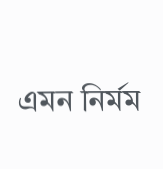এমন নির্মম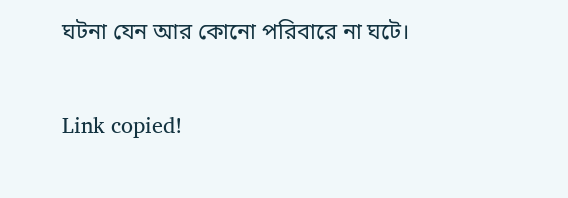ঘটনা যেন আর কোনো পরিবারে না ঘটে।

Link copied!